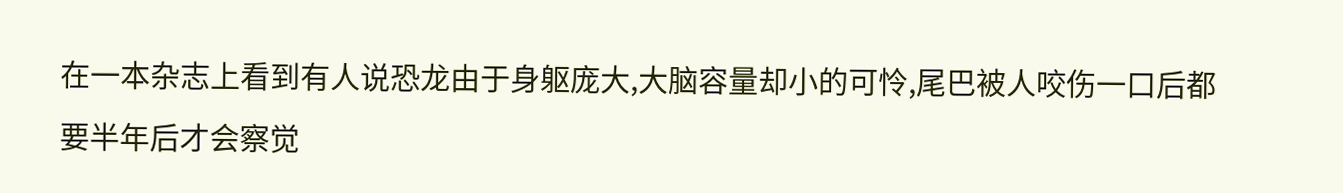在一本杂志上看到有人说恐龙由于身躯庞大,大脑容量却小的可怜,尾巴被人咬伤一口后都要半年后才会察觉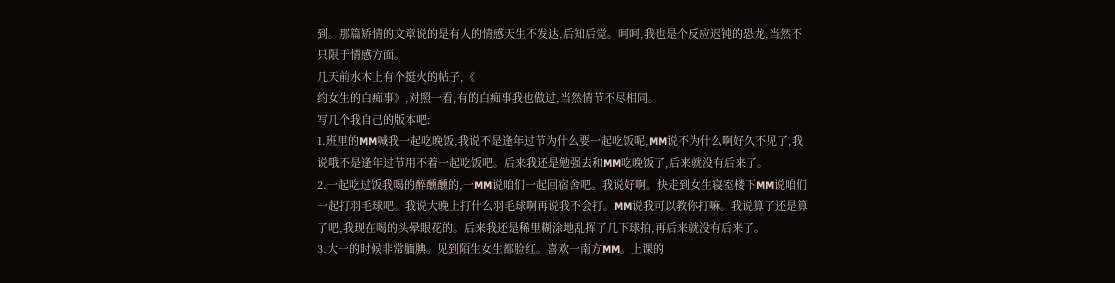到。那篇矫情的文章说的是有人的情感天生不发达,后知后觉。呵呵,我也是个反应迟钝的恐龙,当然不只限于情感方面。
几天前水木上有个挺火的帖子,《
约女生的白痴事》,对照一看,有的白痴事我也做过,当然情节不尽相同。
写几个我自己的版本吧:
1.班里的MM喊我一起吃晚饭,我说不是逢年过节为什么要一起吃饭呢,MM说不为什么啊好久不见了,我说哦不是逢年过节用不着一起吃饭吧。后来我还是勉强去和MM吃晚饭了,后来就没有后来了。
2.一起吃过饭我喝的醉醺醺的,一MM说咱们一起回宿舍吧。我说好啊。快走到女生寝室楼下MM说咱们一起打羽毛球吧。我说大晚上打什么羽毛球啊再说我不会打。MM说我可以教你打嘛。我说算了还是算了吧,我现在喝的头晕眼花的。后来我还是稀里糊涂地乱挥了几下球拍,再后来就没有后来了。
3.大一的时候非常腼腆。见到陌生女生都脸红。喜欢一南方MM。上课的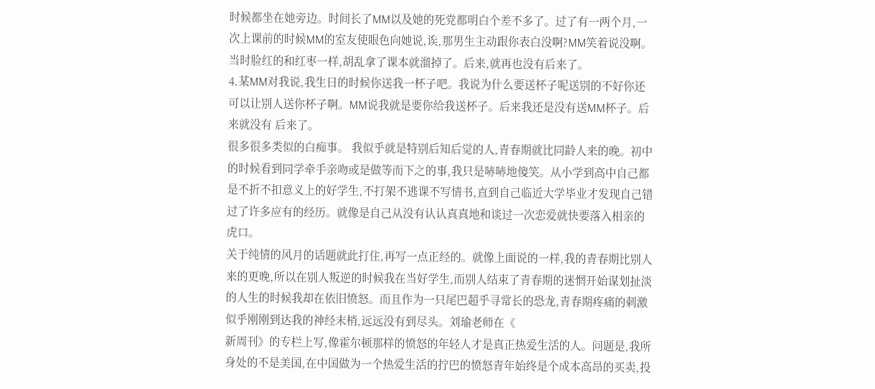时候都坐在她旁边。时间长了MM以及她的死党都明白个差不多了。过了有一两个月,一次上课前的时候MM的室友使眼色向她说,诶,那男生主动跟你表白没啊?MM笑着说没啊。当时脸红的和红枣一样,胡乱拿了课本就溜掉了。后来,就再也没有后来了。
4.某MM对我说,我生日的时候你送我一杯子吧。我说为什么要送杯子呢送别的不好你还可以让别人送你杯子啊。MM说我就是要你给我送杯子。后来我还是没有送MM杯子。后来就没有 后来了。
很多很多类似的白痴事。 我似乎就是特别后知后觉的人,青春期就比同龄人来的晚。初中的时候看到同学牵手亲吻或是做等而下之的事,我只是哧哧地傻笑。从小学到高中自己都是不折不扣意义上的好学生,不打架不逃课不写情书,直到自己临近大学毕业才发现自己错过了许多应有的经历。就像是自己从没有认认真真地和谈过一次恋爱就快要落入相亲的虎口。
关于纯情的风月的话题就此打住,再写一点正经的。就像上面说的一样,我的青春期比别人来的更晚,所以在别人叛逆的时候我在当好学生,而别人结束了青春期的迷惘开始谋划扯淡的人生的时候我却在依旧愤怒。而且作为一只尾巴超乎寻常长的恐龙,青春期疼痛的刺激似乎刚刚到达我的神经末梢,远远没有到尽头。刘瑜老师在《
新周刊》的专栏上写,像霍尔顿那样的愤怒的年轻人才是真正热爱生活的人。问题是,我所身处的不是美国,在中国做为一个热爱生活的拧巴的愤怒青年始终是个成本高昂的买卖,投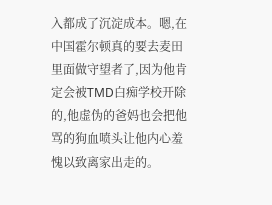入都成了沉淀成本。嗯,在中国霍尔顿真的要去麦田里面做守望者了,因为他肯定会被TMD白痴学校开除的,他虚伪的爸妈也会把他骂的狗血喷头让他内心羞愧以致离家出走的。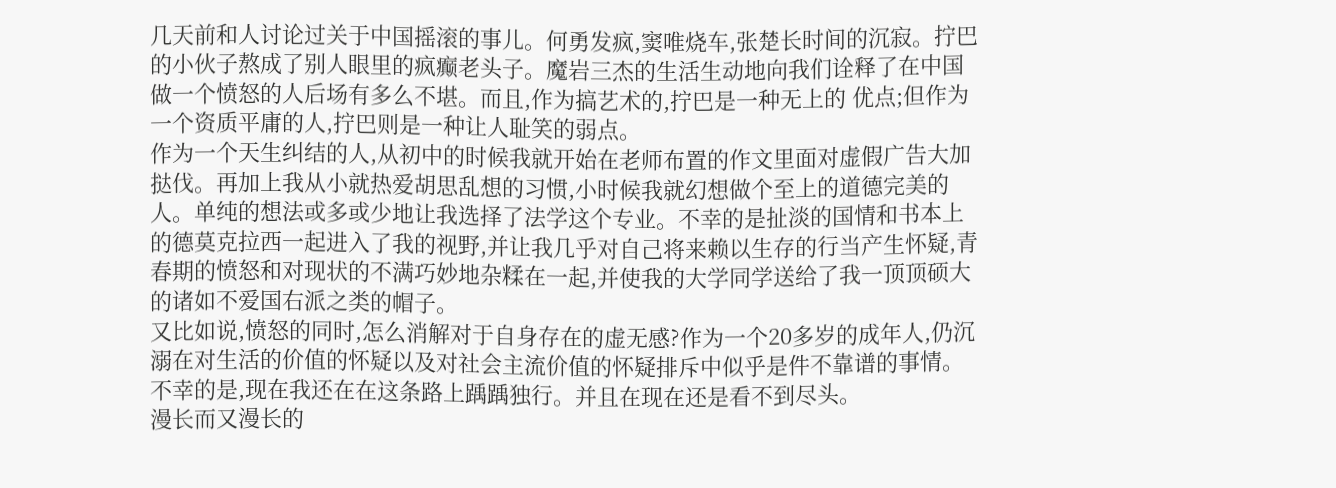几天前和人讨论过关于中国摇滚的事儿。何勇发疯,窦唯烧车,张楚长时间的沉寂。拧巴的小伙子熬成了别人眼里的疯癫老头子。魔岩三杰的生活生动地向我们诠释了在中国做一个愤怒的人后场有多么不堪。而且,作为搞艺术的,拧巴是一种无上的 优点;但作为一个资质平庸的人,拧巴则是一种让人耻笑的弱点。
作为一个天生纠结的人,从初中的时候我就开始在老师布置的作文里面对虚假广告大加挞伐。再加上我从小就热爱胡思乱想的习惯,小时候我就幻想做个至上的道德完美的人。单纯的想法或多或少地让我选择了法学这个专业。不幸的是扯淡的国情和书本上的德莫克拉西一起进入了我的视野,并让我几乎对自己将来赖以生存的行当产生怀疑,青春期的愤怒和对现状的不满巧妙地杂糅在一起,并使我的大学同学送给了我一顶顶硕大的诸如不爱国右派之类的帽子。
又比如说,愤怒的同时,怎么消解对于自身存在的虚无感?作为一个20多岁的成年人,仍沉溺在对生活的价值的怀疑以及对社会主流价值的怀疑排斥中似乎是件不靠谱的事情。不幸的是,现在我还在在这条路上踽踽独行。并且在现在还是看不到尽头。
漫长而又漫长的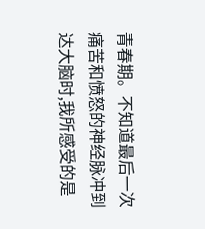青春期。不知道最后一次痛苦和愤怒的神经脉冲到达大脑时,我所感受的是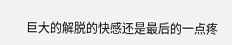巨大的解脱的快感还是最后的一点疼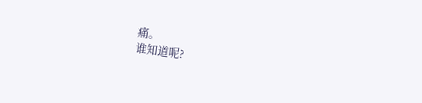痛。
谁知道呢?